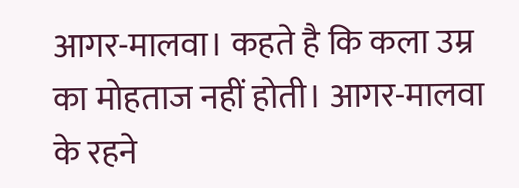आगर-मालवा। कहते है कि कला उम्र का मोहताज नहीं होती। आगर-मालवा के रहने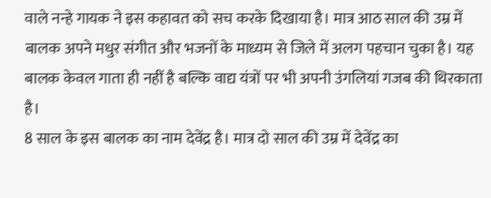वाले नन्हे गायक ने इस कहावत को सच करके दिखाया है। मात्र आठ साल की उम्र में बालक अपने मधुर संगीत और भजनों के माध्यम से जिले में अलग पहचान चुका है। यह बालक केवल गाता ही नहीं है बल्कि वाद्य यंत्रों पर भी अपनी उंगलियां गजब की थिरकाता है।
8 साल के इस बालक का नाम देवेंद्र है। मात्र दो साल की उम्र में देवेंद्र का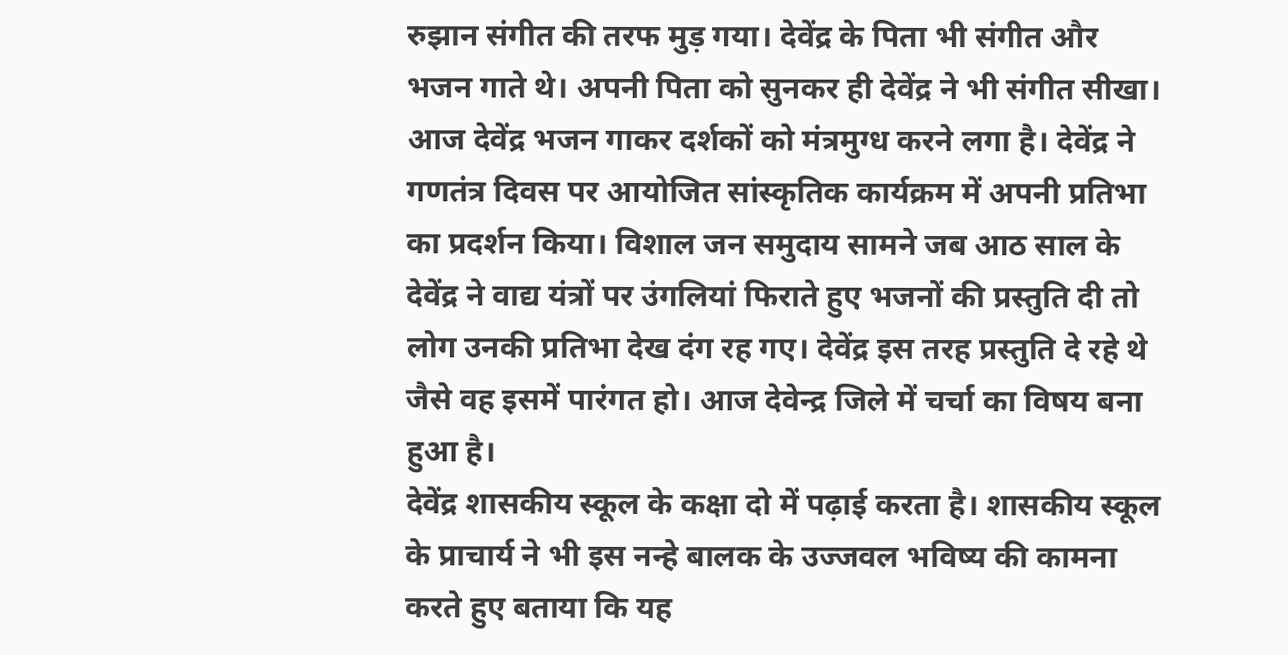रुझान संगीत की तरफ मुड़ गया। देवेंद्र के पिता भी संगीत और भजन गाते थे। अपनी पिता को सुनकर ही देवेंद्र ने भी संगीत सीखा। आज देवेंद्र भजन गाकर दर्शकों को मंत्रमुग्ध करने लगा है। देवेंद्र ने गणतंत्र दिवस पर आयोजित सांस्कृतिक कार्यक्रम में अपनी प्रतिभा का प्रदर्शन किया। विशाल जन समुदाय सामने जब आठ साल के देवेंद्र ने वाद्य यंत्रों पर उंगलियां फिराते हुए भजनों की प्रस्तुति दी तो लोग उनकी प्रतिभा देख दंग रह गए। देवेंद्र इस तरह प्रस्तुति दे रहे थे जैसे वह इसमें पारंगत हो। आज देवेन्द्र जिले में चर्चा का विषय बना हुआ है।
देवेंद्र शासकीय स्कूल के कक्षा दो में पढ़ाई करता है। शासकीय स्कूल के प्राचार्य ने भी इस नन्हे बालक के उज्जवल भविष्य की कामना करते हुए बताया कि यह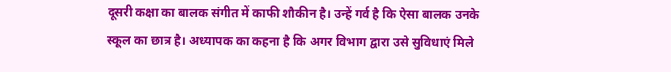दूसरी कक्षा का बालक संगीत में काफी शौकीन है। उन्हें गर्व है कि ऐसा बालक उनके स्कूल का छात्र है। अध्यापक का कहना है कि अगर विभाग द्वारा उसे सुविधाएं मिले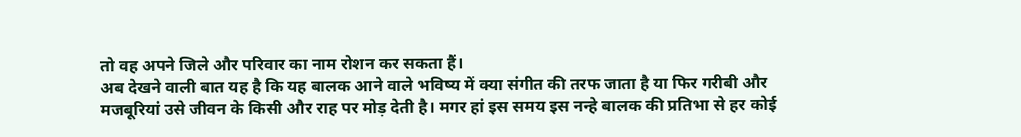तो वह अपने जिले और परिवार का नाम रोशन कर सकता हैं।
अब देखने वाली बात यह है कि यह बालक आने वाले भविष्य में क्या संगीत की तरफ जाता है या फिर गरीबी और मजबूरियां उसे जीवन के किसी और राह पर मोड़ देती है। मगर हां इस समय इस नन्हे बालक की प्रतिभा से हर कोई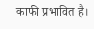काफी प्रभावित है।